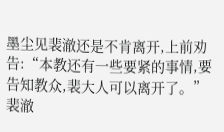墨尘见裴澈还是不肯离开,上前劝告:“本教还有一些要紧的事情,要告知教众,裴大人可以离开了。”
裴澈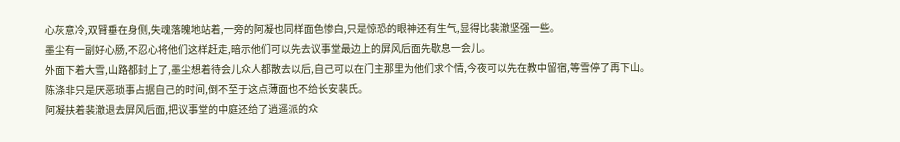心灰意冷,双臂垂在身侧,失魂落魄地站着,一旁的阿凝也同样面色惨白,只是惊恐的眼神还有生气,显得比裴澈坚强一些。
墨尘有一副好心肠,不忍心将他们这样赶走,暗示他们可以先去议事堂最边上的屏风后面先歇息一会儿。
外面下着大雪,山路都封上了,墨尘想着待会儿众人都散去以后,自己可以在门主那里为他们求个情,今夜可以先在教中留宿,等雪停了再下山。
陈涤非只是厌恶琐事占据自己的时间,倒不至于这点薄面也不给长安裴氏。
阿凝扶着裴澈退去屏风后面,把议事堂的中庭还给了逍遥派的众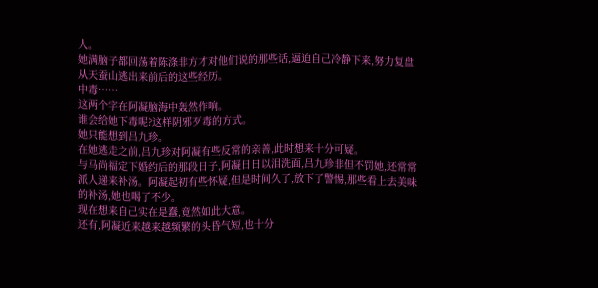人。
她满脑子都回荡着陈涤非方才对他们说的那些话,逼迫自己冷静下来,努力复盘从天蚕山逃出来前后的这些经历。
中毒……
这两个字在阿凝脑海中轰然作响。
谁会给她下毒呢?这样阴邪歹毒的方式。
她只能想到吕九珍。
在她逃走之前,吕九珍对阿凝有些反常的亲善,此时想来十分可疑。
与马尚福定下婚约后的那段日子,阿凝日日以泪洗面,吕九珍非但不罚她,还常常派人递来补汤。阿凝起初有些怀疑,但是时间久了,放下了警惕,那些看上去美味的补汤,她也喝了不少。
现在想来自己实在是蠢,竟然如此大意。
还有,阿凝近来越来越频繁的头昏气短,也十分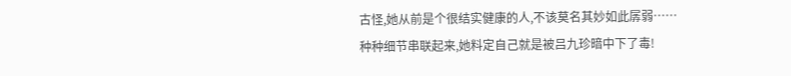古怪,她从前是个很结实健康的人,不该莫名其妙如此孱弱……
种种细节串联起来,她料定自己就是被吕九珍暗中下了毒!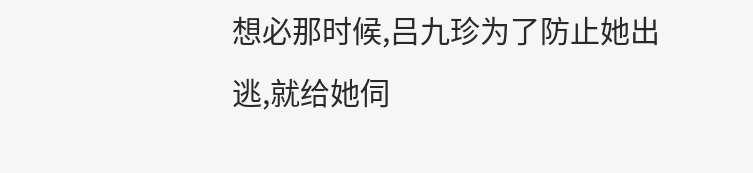想必那时候,吕九珍为了防止她出逃,就给她伺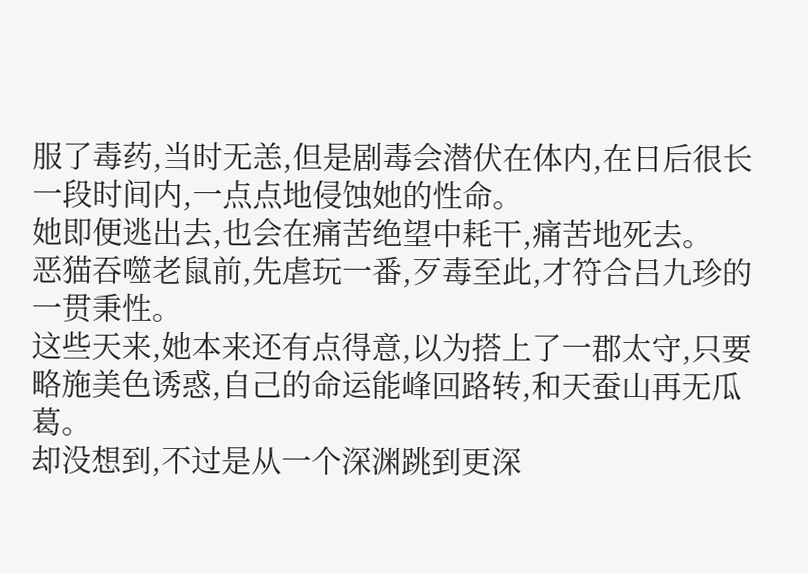服了毒药,当时无恙,但是剧毒会潜伏在体内,在日后很长一段时间内,一点点地侵蚀她的性命。
她即便逃出去,也会在痛苦绝望中耗干,痛苦地死去。
恶猫吞噬老鼠前,先虐玩一番,歹毒至此,才符合吕九珍的一贯秉性。
这些天来,她本来还有点得意,以为搭上了一郡太守,只要略施美色诱惑,自己的命运能峰回路转,和天蚕山再无瓜葛。
却没想到,不过是从一个深渊跳到更深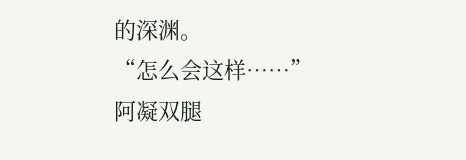的深渊。
“怎么会这样……”
阿凝双腿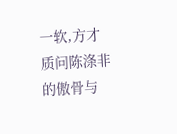一软,方才质问陈涤非的傲骨与